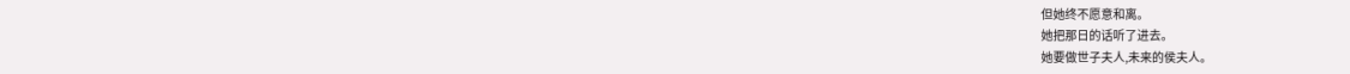但她终不愿意和离。
她把那日的话听了进去。
她要做世子夫人,未来的侯夫人。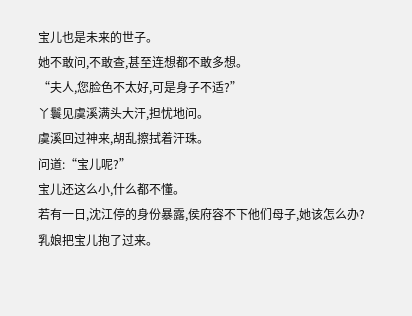宝儿也是未来的世子。
她不敢问,不敢查,甚至连想都不敢多想。
“夫人,您脸色不太好,可是身子不适?”
丫鬟见虞溪满头大汗,担忧地问。
虞溪回过神来,胡乱擦拭着汗珠。
问道:“宝儿呢?”
宝儿还这么小,什么都不懂。
若有一日,沈江停的身份暴露,侯府容不下他们母子,她该怎么办?
乳娘把宝儿抱了过来。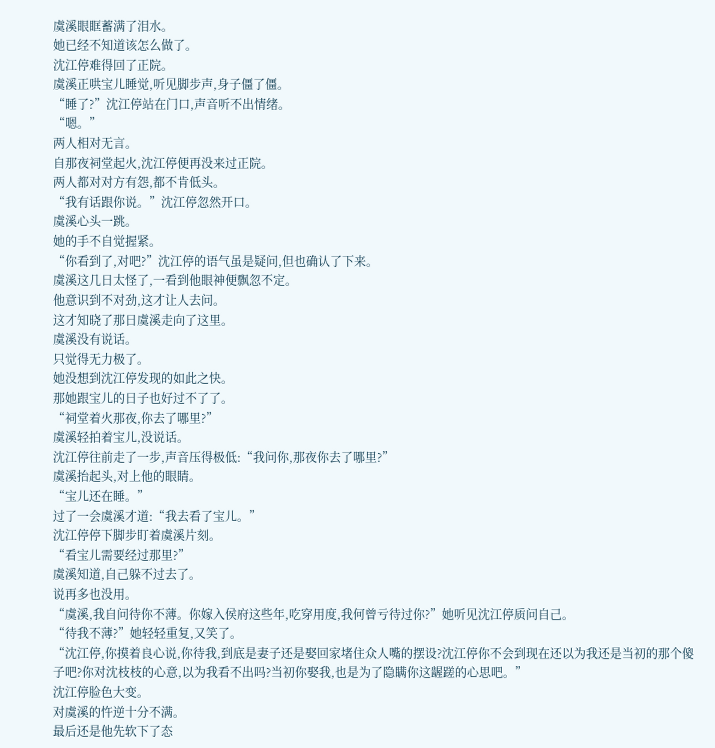虞溪眼眶蓄满了泪水。
她已经不知道该怎么做了。
沈江停难得回了正院。
虞溪正哄宝儿睡觉,听见脚步声,身子僵了僵。
“睡了?”沈江停站在门口,声音听不出情绪。
“嗯。”
两人相对无言。
自那夜祠堂起火,沈江停便再没来过正院。
两人都对对方有怨,都不肯低头。
“我有话跟你说。”沈江停忽然开口。
虞溪心头一跳。
她的手不自觉握紧。
“你看到了,对吧?”沈江停的语气虽是疑问,但也确认了下来。
虞溪这几日太怪了,一看到他眼神便飘忽不定。
他意识到不对劲,这才让人去问。
这才知晓了那日虞溪走向了这里。
虞溪没有说话。
只觉得无力极了。
她没想到沈江停发现的如此之快。
那她跟宝儿的日子也好过不了了。
“祠堂着火那夜,你去了哪里?”
虞溪轻拍着宝儿,没说话。
沈江停往前走了一步,声音压得极低:“我问你,那夜你去了哪里?”
虞溪抬起头,对上他的眼睛。
“宝儿还在睡。”
过了一会虞溪才道:“我去看了宝儿。”
沈江停停下脚步盯着虞溪片刻。
“看宝儿需要经过那里?”
虞溪知道,自己躲不过去了。
说再多也没用。
“虞溪,我自问待你不薄。你嫁入侯府这些年,吃穿用度,我何曾亏待过你?”她听见沈江停质问自己。
“待我不薄?”她轻轻重复,又笑了。
“沈江停,你摸着良心说,你待我,到底是妻子还是娶回家堵住众人嘴的摆设?沈江停你不会到现在还以为我还是当初的那个傻子吧?你对沈枝枝的心意,以为我看不出吗?当初你娶我,也是为了隐瞒你这龌蹉的心思吧。”
沈江停脸色大变。
对虞溪的忤逆十分不满。
最后还是他先软下了态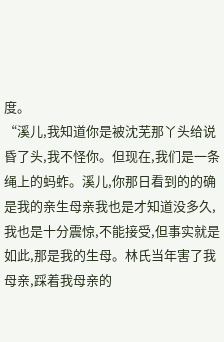度。
“溪儿,我知道你是被沈芜那丫头给说昏了头,我不怪你。但现在,我们是一条绳上的蚂蚱。溪儿,你那日看到的的确是我的亲生母亲我也是才知道没多久,我也是十分震惊,不能接受,但事实就是如此,那是我的生母。林氏当年害了我母亲,踩着我母亲的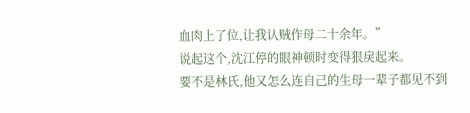血肉上了位,让我认贼作母二十余年。”
说起这个,沈江停的眼神顿时变得狠戾起来。
要不是林氏,他又怎么连自己的生母一辈子都见不到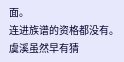面。
连进族谱的资格都没有。
虞溪虽然早有猜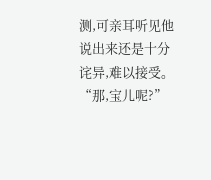测,可亲耳听见他说出来还是十分诧异,难以接受。
“那,宝儿呢?”